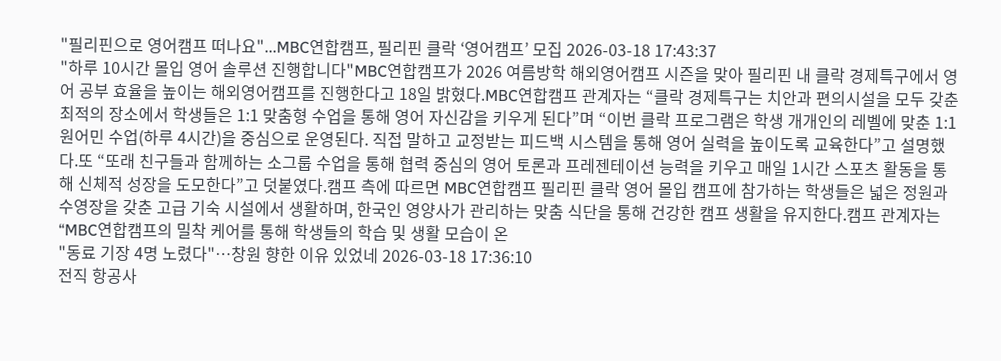"필리핀으로 영어캠프 떠나요"...MBC연합캠프, 필리핀 클락 ‘영어캠프’ 모집 2026-03-18 17:43:37
"하루 10시간 몰입 영어 솔루션 진행합니다"MBC연합캠프가 2026 여름방학 해외영어캠프 시즌을 맞아 필리핀 내 클락 경제특구에서 영어 공부 효율을 높이는 해외영어캠프를 진행한다고 18일 밝혔다.MBC연합캠프 관계자는 “클락 경제특구는 치안과 편의시설을 모두 갖춘 최적의 장소에서 학생들은 1:1 맞춤형 수업을 통해 영어 자신감을 키우게 된다”며 “이번 클락 프로그램은 학생 개개인의 레벨에 맞춘 1:1 원어민 수업(하루 4시간)을 중심으로 운영된다. 직접 말하고 교정받는 피드백 시스템을 통해 영어 실력을 높이도록 교육한다”고 설명했다.또 “또래 친구들과 함께하는 소그룹 수업을 통해 협력 중심의 영어 토론과 프레젠테이션 능력을 키우고 매일 1시간 스포츠 활동을 통해 신체적 성장을 도모한다”고 덧붙였다.캠프 측에 따르면 MBC연합캠프 필리핀 클락 영어 몰입 캠프에 참가하는 학생들은 넓은 정원과 수영장을 갖춘 고급 기숙 시설에서 생활하며, 한국인 영양사가 관리하는 맞춤 식단을 통해 건강한 캠프 생활을 유지한다.캠프 관계자는 “MBC연합캠프의 밀착 케어를 통해 학생들의 학습 및 생활 모습이 온
"동료 기장 4명 노렸다"…창원 향한 이유 있었네 2026-03-18 17:36:10
전직 항공사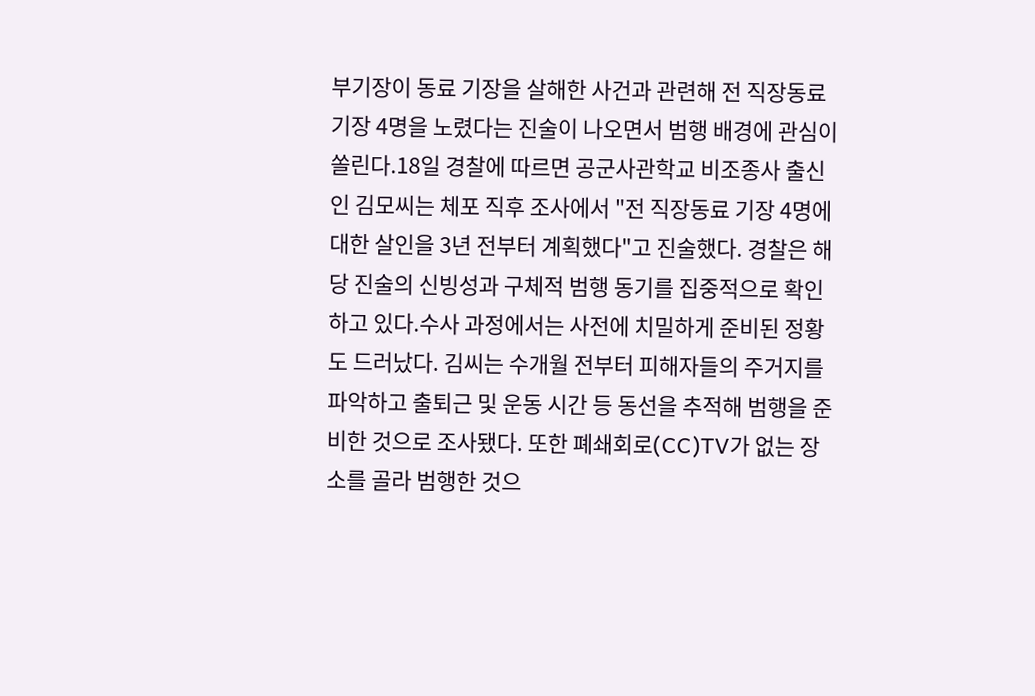부기장이 동료 기장을 살해한 사건과 관련해 전 직장동료 기장 4명을 노렸다는 진술이 나오면서 범행 배경에 관심이 쏠린다.18일 경찰에 따르면 공군사관학교 비조종사 출신인 김모씨는 체포 직후 조사에서 "전 직장동료 기장 4명에 대한 살인을 3년 전부터 계획했다"고 진술했다. 경찰은 해당 진술의 신빙성과 구체적 범행 동기를 집중적으로 확인하고 있다.수사 과정에서는 사전에 치밀하게 준비된 정황도 드러났다. 김씨는 수개월 전부터 피해자들의 주거지를 파악하고 출퇴근 및 운동 시간 등 동선을 추적해 범행을 준비한 것으로 조사됐다. 또한 폐쇄회로(CC)TV가 없는 장소를 골라 범행한 것으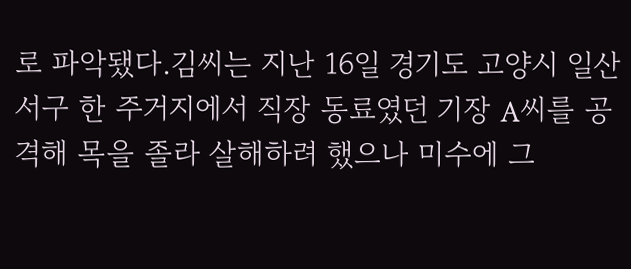로 파악됐다.김씨는 지난 16일 경기도 고양시 일산서구 한 주거지에서 직장 동료였던 기장 A씨를 공격해 목을 졸라 살해하려 했으나 미수에 그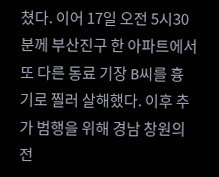쳤다. 이어 17일 오전 5시30분께 부산진구 한 아파트에서 또 다른 동료 기장 B씨를 흉기로 찔러 살해했다. 이후 추가 범행을 위해 경남 창원의 전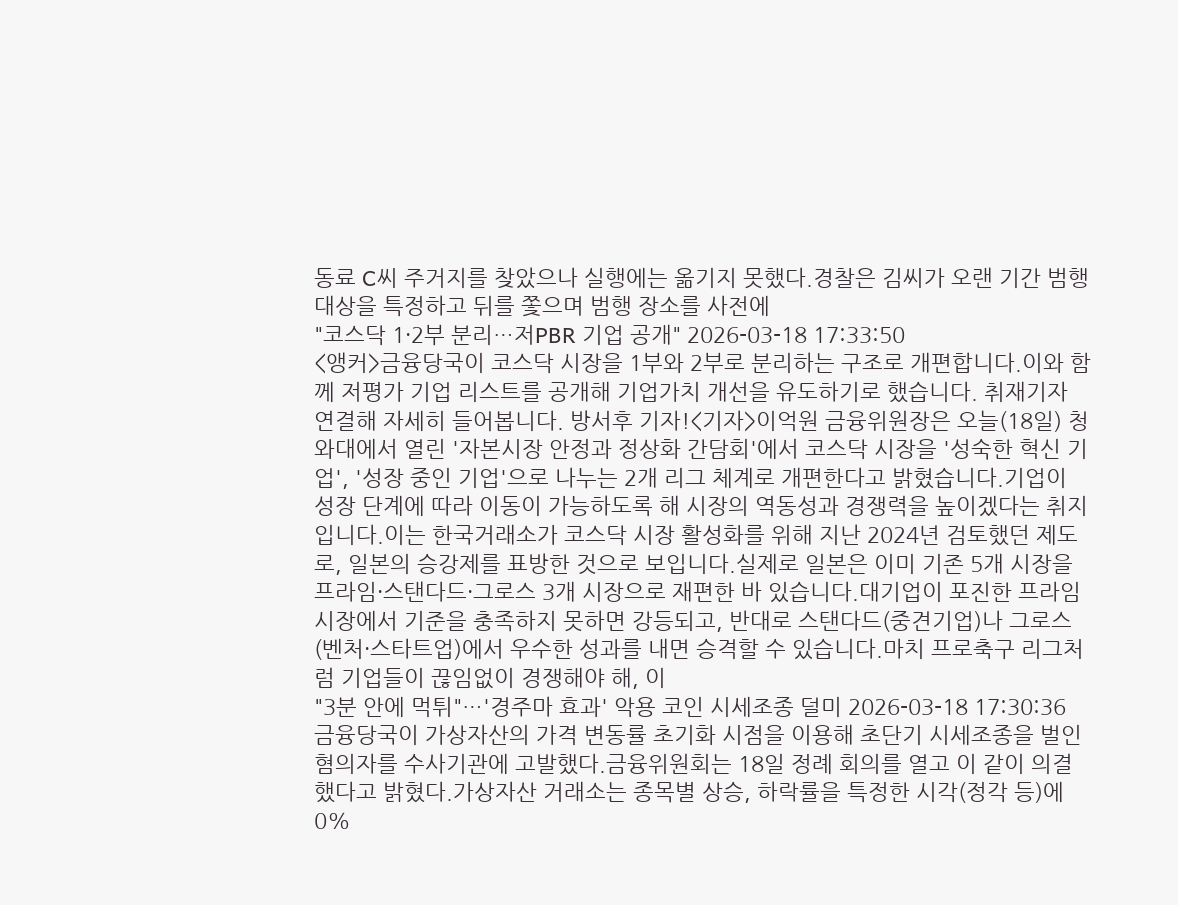동료 C씨 주거지를 찾았으나 실행에는 옮기지 못했다.경찰은 김씨가 오랜 기간 범행 대상을 특정하고 뒤를 쫓으며 범행 장소를 사전에
"코스닥 1·2부 분리…저PBR 기업 공개" 2026-03-18 17:33:50
<앵커>금융당국이 코스닥 시장을 1부와 2부로 분리하는 구조로 개편합니다.이와 함께 저평가 기업 리스트를 공개해 기업가치 개선을 유도하기로 했습니다. 취재기자 연결해 자세히 들어봅니다. 방서후 기자!<기자>이억원 금융위원장은 오늘(18일) 청와대에서 열린 '자본시장 안정과 정상화 간담회'에서 코스닥 시장을 '성숙한 혁신 기업', '성장 중인 기업'으로 나누는 2개 리그 체계로 개편한다고 밝혔습니다.기업이 성장 단계에 따라 이동이 가능하도록 해 시장의 역동성과 경쟁력을 높이겠다는 취지입니다.이는 한국거래소가 코스닥 시장 활성화를 위해 지난 2024년 검토했던 제도로, 일본의 승강제를 표방한 것으로 보입니다.실제로 일본은 이미 기존 5개 시장을 프라임·스탠다드·그로스 3개 시장으로 재편한 바 있습니다.대기업이 포진한 프라임 시장에서 기준을 충족하지 못하면 강등되고, 반대로 스탠다드(중견기업)나 그로스(벤처·스타트업)에서 우수한 성과를 내면 승격할 수 있습니다.마치 프로축구 리그처럼 기업들이 끊임없이 경쟁해야 해, 이
"3분 안에 먹튀"…'경주마 효과' 악용 코인 시세조종 덜미 2026-03-18 17:30:36
금융당국이 가상자산의 가격 변동률 초기화 시점을 이용해 초단기 시세조종을 벌인 혐의자를 수사기관에 고발했다.금융위원회는 18일 정례 회의를 열고 이 같이 의결했다고 밝혔다.가상자산 거래소는 종목별 상승, 하락률을 특정한 시각(정각 등)에 0%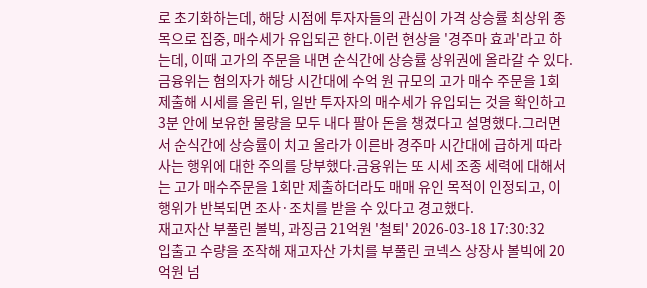로 초기화하는데, 해당 시점에 투자자들의 관심이 가격 상승률 최상위 종목으로 집중, 매수세가 유입되곤 한다.이런 현상을 '경주마 효과'라고 하는데, 이때 고가의 주문을 내면 순식간에 상승률 상위권에 올라갈 수 있다.금융위는 혐의자가 해당 시간대에 수억 원 규모의 고가 매수 주문을 1회 제출해 시세를 올린 뒤, 일반 투자자의 매수세가 유입되는 것을 확인하고 3분 안에 보유한 물량을 모두 내다 팔아 돈을 챙겼다고 설명했다.그러면서 순식간에 상승률이 치고 올라가 이른바 경주마 시간대에 급하게 따라 사는 행위에 대한 주의를 당부했다.금융위는 또 시세 조종 세력에 대해서는 고가 매수주문을 1회만 제출하더라도 매매 유인 목적이 인정되고, 이 행위가 반복되면 조사·조치를 받을 수 있다고 경고했다.
재고자산 부풀린 볼빅, 과징금 21억원 '철퇴' 2026-03-18 17:30:32
입출고 수량을 조작해 재고자산 가치를 부풀린 코넥스 상장사 볼빅에 20억원 넘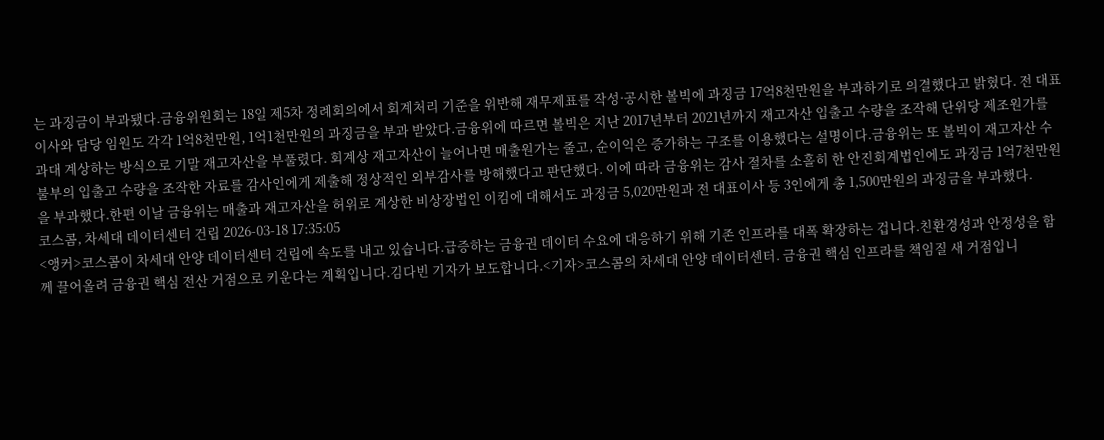는 과징금이 부과됐다.금융위원회는 18일 제5차 정례회의에서 회계처리 기준을 위반해 재무제표를 작성·공시한 볼빅에 과징금 17억8천만원을 부과하기로 의결했다고 밝혔다. 전 대표이사와 담당 임원도 각각 1억8천만원, 1억1천만원의 과징금을 부과 받았다.금융위에 따르면 볼빅은 지난 2017년부터 2021년까지 재고자산 입출고 수량을 조작해 단위당 제조원가를 과대 계상하는 방식으로 기말 재고자산을 부풀렸다. 회계상 재고자산이 늘어나면 매출원가는 줄고, 순이익은 증가하는 구조를 이용했다는 설명이다.금융위는 또 볼빅이 재고자산 수불부의 입출고 수량을 조작한 자료를 감사인에게 제출해 정상적인 외부감사를 방해했다고 판단했다. 이에 따라 금융위는 감사 절차를 소홀히 한 안진회계법인에도 과징금 1억7천만원을 부과했다.한편 이날 금융위는 매출과 재고자산을 허위로 계상한 비상장법인 이킴에 대해서도 과징금 5,020만원과 전 대표이사 등 3인에게 총 1,500만원의 과징금을 부과했다.
코스콤, 차세대 데이터센터 건립 2026-03-18 17:35:05
<앵커>코스콤이 차세대 안양 데이터센터 건립에 속도를 내고 있습니다.급증하는 금융권 데이터 수요에 대응하기 위해 기존 인프라를 대폭 확장하는 겁니다.친환경성과 안정성을 함께 끌어올려 금융권 핵심 전산 거점으로 키운다는 계획입니다.김다빈 기자가 보도합니다.<기자>코스콤의 차세대 안양 데이터센터. 금융권 핵심 인프라를 책임질 새 거점입니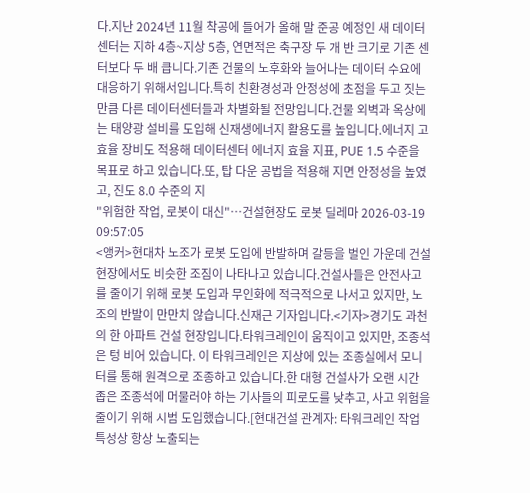다.지난 2024년 11월 착공에 들어가 올해 말 준공 예정인 새 데이터센터는 지하 4층~지상 5층, 연면적은 축구장 두 개 반 크기로 기존 센터보다 두 배 큽니다.기존 건물의 노후화와 늘어나는 데이터 수요에 대응하기 위해서입니다.특히 친환경성과 안정성에 초점을 두고 짓는 만큼 다른 데이터센터들과 차별화될 전망입니다.건물 외벽과 옥상에는 태양광 설비를 도입해 신재생에너지 활용도를 높입니다.에너지 고효율 장비도 적용해 데이터센터 에너지 효율 지표, PUE 1.5 수준을 목표로 하고 있습니다.또, 탑 다운 공법을 적용해 지면 안정성을 높였고, 진도 8.0 수준의 지
"위험한 작업, 로봇이 대신"…건설현장도 로봇 딜레마 2026-03-19 09:57:05
<앵커>현대차 노조가 로봇 도입에 반발하며 갈등을 벌인 가운데 건설 현장에서도 비슷한 조짐이 나타나고 있습니다.건설사들은 안전사고를 줄이기 위해 로봇 도입과 무인화에 적극적으로 나서고 있지만, 노조의 반발이 만만치 않습니다.신재근 기자입니다.<기자>경기도 과천의 한 아파트 건설 현장입니다.타워크레인이 움직이고 있지만, 조종석은 텅 비어 있습니다. 이 타워크레인은 지상에 있는 조종실에서 모니터를 통해 원격으로 조종하고 있습니다.한 대형 건설사가 오랜 시간 좁은 조종석에 머물러야 하는 기사들의 피로도를 낮추고, 사고 위험을 줄이기 위해 시범 도입했습니다.[현대건설 관계자: 타워크레인 작업 특성상 항상 노출되는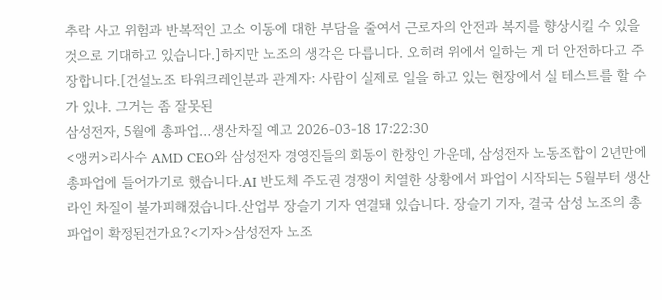추락 사고 위험과 반복적인 고소 이동에 대한 부담을 줄여서 근로자의 안전과 복지를 향상시킬 수 있을 것으로 기대하고 있습니다.]하지만 노조의 생각은 다릅니다. 오히려 위에서 일하는 게 더 안전하다고 주장합니다.[건설노조 타워크레인분과 관계자: 사람이 실제로 일을 하고 있는 현장에서 실 테스트를 할 수가 있냐. 그거는 좀 잘못된
삼성전자, 5월에 총파업…생산차질 예고 2026-03-18 17:22:30
<앵커>리사수 AMD CEO와 삼성전자 경영진들의 회동이 한창인 가운데, 삼성전자 노동조합이 2년만에 총파업에 들어가기로 했습니다.AI 반도체 주도권 경쟁이 치열한 상황에서 파업이 시작되는 5월부터 생산라인 차질이 불가피해졌습니다.산업부 장슬기 기자 연결돼 있습니다. 장슬기 기자, 결국 삼성 노조의 총파업이 확정된건가요?<기자>삼성전자 노조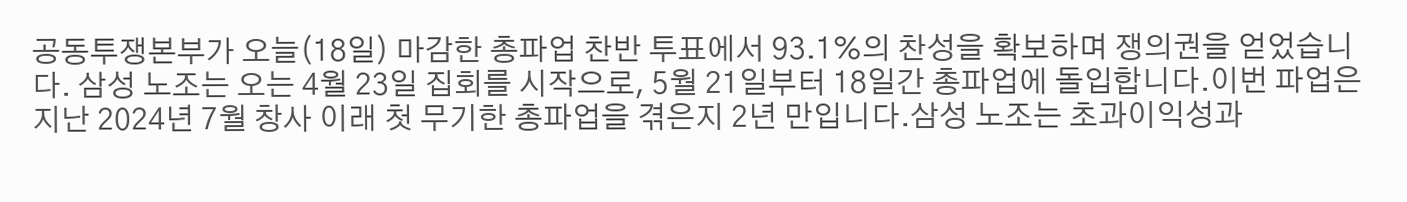공동투쟁본부가 오늘(18일) 마감한 총파업 찬반 투표에서 93.1%의 찬성을 확보하며 쟁의권을 얻었습니다. 삼성 노조는 오는 4월 23일 집회를 시작으로, 5월 21일부터 18일간 총파업에 돌입합니다.이번 파업은 지난 2024년 7월 창사 이래 첫 무기한 총파업을 겪은지 2년 만입니다.삼성 노조는 초과이익성과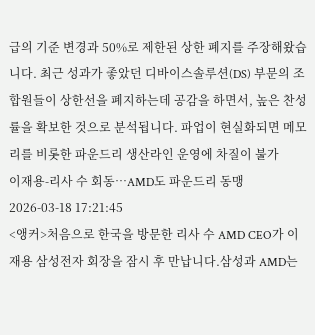급의 기준 변경과 50%로 제한된 상한 폐지를 주장해왔습니다. 최근 성과가 좋았던 디바이스솔루션(DS) 부문의 조합원들이 상한선을 폐지하는데 공감을 하면서, 높은 찬성률을 확보한 것으로 분석됩니다. 파업이 현실화되면 메모리를 비롯한 파운드리 생산라인 운영에 차질이 불가
이재용-리사 수 회동…AMD도 파운드리 동맹 2026-03-18 17:21:45
<앵커>처음으로 한국을 방문한 리사 수 AMD CEO가 이재용 삼성전자 회장을 잠시 후 만납니다.삼성과 AMD는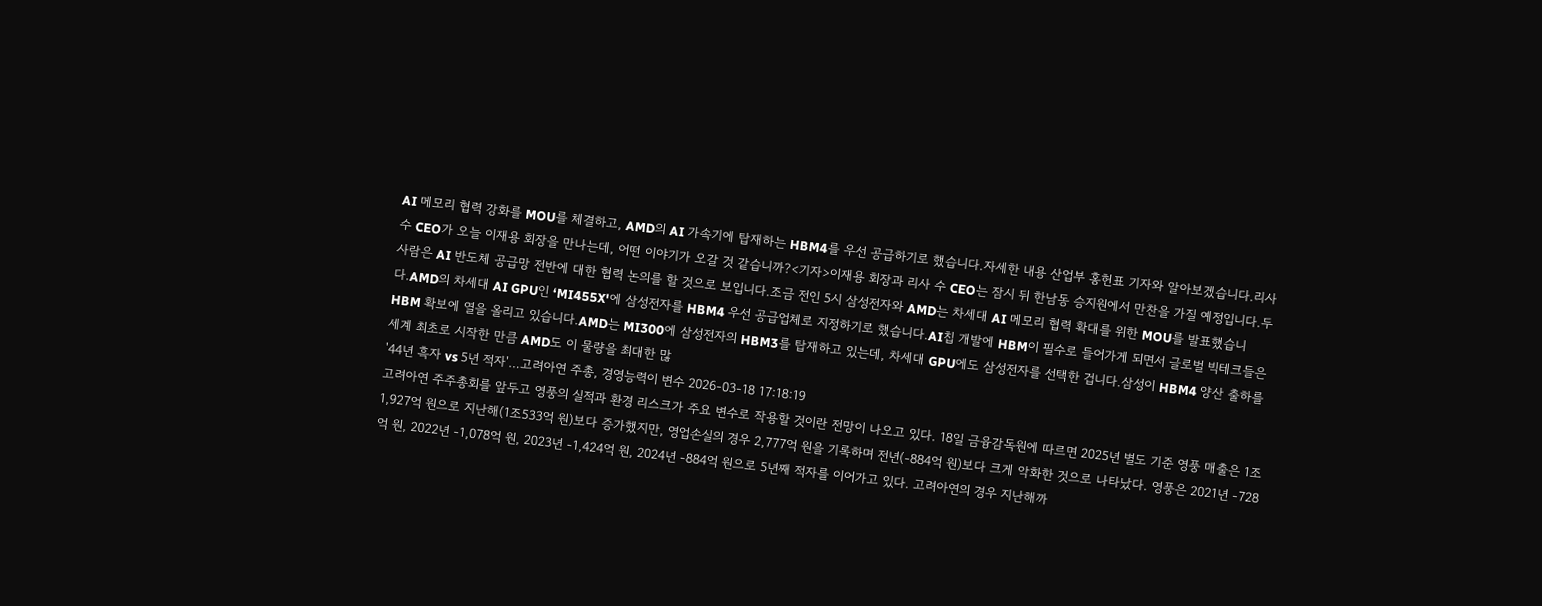AI 메모리 협력 강화를 MOU를 체결하고, AMD의 AI 가속기에 탑재하는 HBM4를 우선 공급하기로 했습니다.자세한 내용 산업부 홍헌표 기자와 알아보겠습니다.리사 수 CEO가 오늘 이재용 회장을 만나는데, 어떤 이야기가 오갈 것 같습니까?<기자>이재용 회장과 리사 수 CEO는 잠시 뒤 한남동 승지원에서 만찬을 가질 예정입니다.두 사람은 AI 반도체 공급망 전반에 대한 협력 논의를 할 것으로 보입니다.조금 전인 5시 삼성전자와 AMD는 차세대 AI 메모리 협력 확대를 위한 MOU를 발표했습니다.AMD의 차세대 AI GPU인 ‘MI455X'에 삼성전자를 HBM4 우선 공급업체로 지정하기로 했습니다.AI칩 개발에 HBM이 필수로 들어가게 되면서 글로벌 빅테크들은 HBM 확보에 열을 올리고 있습니다.AMD는 MI300에 삼성전자의 HBM3를 탑재하고 있는데, 차세대 GPU에도 삼성전자를 선택한 겁니다.삼성이 HBM4 양산 출하를 세계 최초로 시작한 만큼 AMD도 이 물량을 최대한 많
'44년 흑자 vs 5년 적자'…고려아연 주총, 경영능력이 변수 2026-03-18 17:18:19
고려아연 주주총회를 앞두고 영풍의 실적과 환경 리스크가 주요 변수로 작용할 것이란 전망이 나오고 있다. 18일 금융감독원에 따르면 2025년 별도 기준 영풍 매출은 1조1,927억 원으로 지난해(1조533억 원)보다 증가했지만, 영업손실의 경우 2,777억 원을 기록하며 전년(-884억 원)보다 크게 악화한 것으로 나타났다. 영풍은 2021년 -728억 원, 2022년 -1,078억 원, 2023년 -1,424억 원, 2024년 -884억 원으로 5년째 적자를 이어가고 있다. 고려아연의 경우 지난해까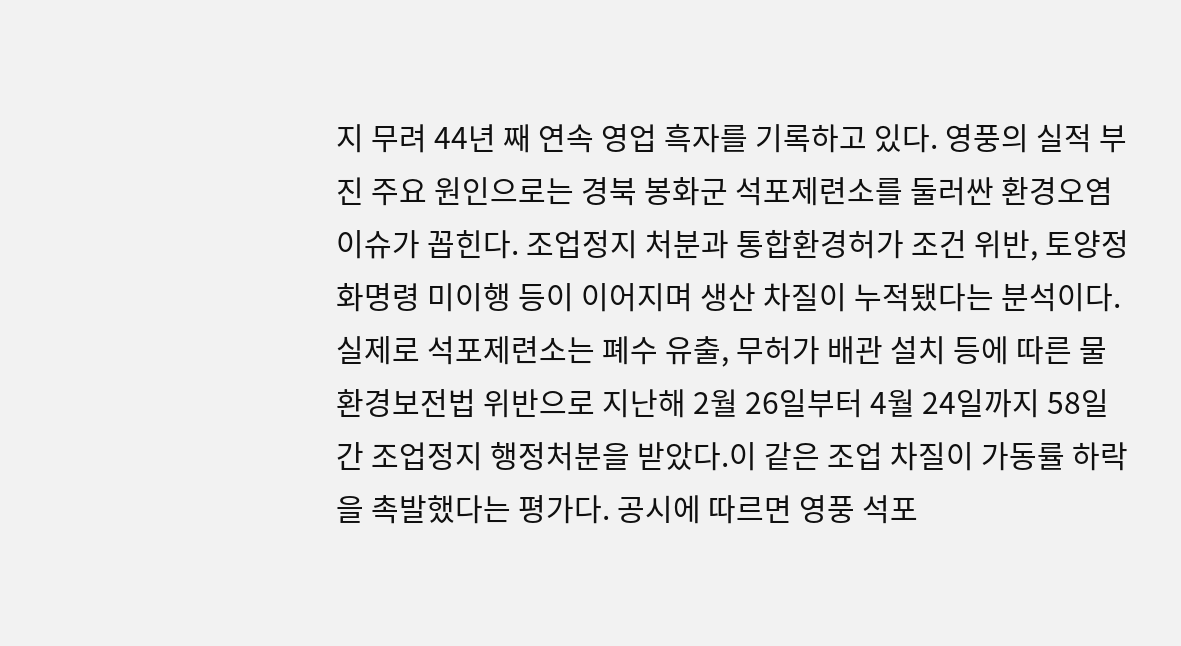지 무려 44년 째 연속 영업 흑자를 기록하고 있다. 영풍의 실적 부진 주요 원인으로는 경북 봉화군 석포제련소를 둘러싼 환경오염 이슈가 꼽힌다. 조업정지 처분과 통합환경허가 조건 위반, 토양정화명령 미이행 등이 이어지며 생산 차질이 누적됐다는 분석이다. 실제로 석포제련소는 폐수 유출, 무허가 배관 설치 등에 따른 물환경보전법 위반으로 지난해 2월 26일부터 4월 24일까지 58일간 조업정지 행정처분을 받았다.이 같은 조업 차질이 가동률 하락을 촉발했다는 평가다. 공시에 따르면 영풍 석포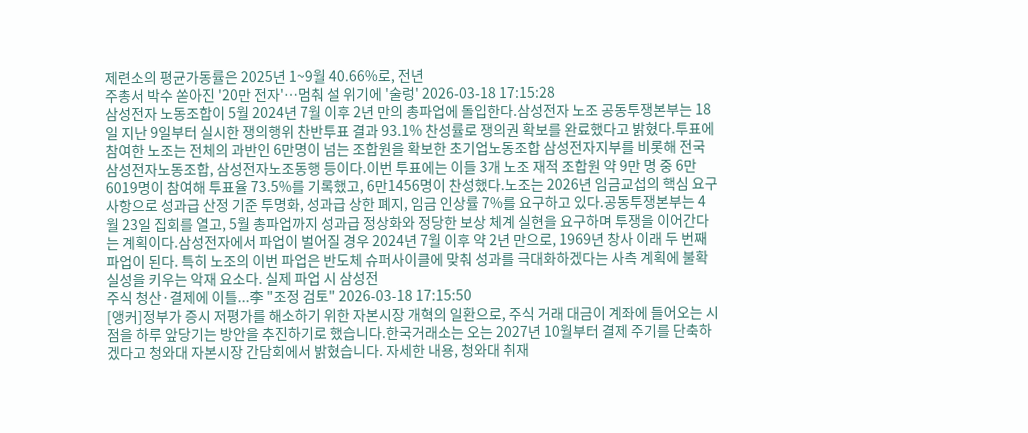제련소의 평균가동률은 2025년 1~9월 40.66%로, 전년
주총서 박수 쏟아진 '20만 전자'…멈춰 설 위기에 '술렁' 2026-03-18 17:15:28
삼성전자 노동조합이 5월 2024년 7월 이후 2년 만의 총파업에 돌입한다.삼성전자 노조 공동투쟁본부는 18일 지난 9일부터 실시한 쟁의행위 찬반투표 결과 93.1% 찬성률로 쟁의권 확보를 완료했다고 밝혔다.투표에 참여한 노조는 전체의 과반인 6만명이 넘는 조합원을 확보한 초기업노동조합 삼성전자지부를 비롯해 전국삼성전자노동조합, 삼성전자노조동행 등이다.이번 투표에는 이들 3개 노조 재적 조합원 약 9만 명 중 6만6019명이 참여해 투표율 73.5%를 기록했고, 6만1456명이 찬성했다.노조는 2026년 임금교섭의 핵심 요구 사항으로 성과급 산정 기준 투명화, 성과급 상한 폐지, 임금 인상률 7%를 요구하고 있다.공동투쟁본부는 4월 23일 집회를 열고, 5월 총파업까지 성과급 정상화와 정당한 보상 체계 실현을 요구하며 투쟁을 이어간다는 계획이다.삼성전자에서 파업이 벌어질 경우 2024년 7월 이후 약 2년 만으로, 1969년 창사 이래 두 번째 파업이 된다. 특히 노조의 이번 파업은 반도체 슈퍼사이클에 맞춰 성과를 극대화하겠다는 사측 계획에 불확실성을 키우는 악재 요소다. 실제 파업 시 삼성전
주식 청산·결제에 이틀...李 "조정 검토" 2026-03-18 17:15:50
[앵커]정부가 증시 저평가를 해소하기 위한 자본시장 개혁의 일환으로, 주식 거래 대금이 계좌에 들어오는 시점을 하루 앞당기는 방안을 추진하기로 했습니다.한국거래소는 오는 2027년 10월부터 결제 주기를 단축하겠다고 청와대 자본시장 간담회에서 밝혔습니다. 자세한 내용, 청와대 취재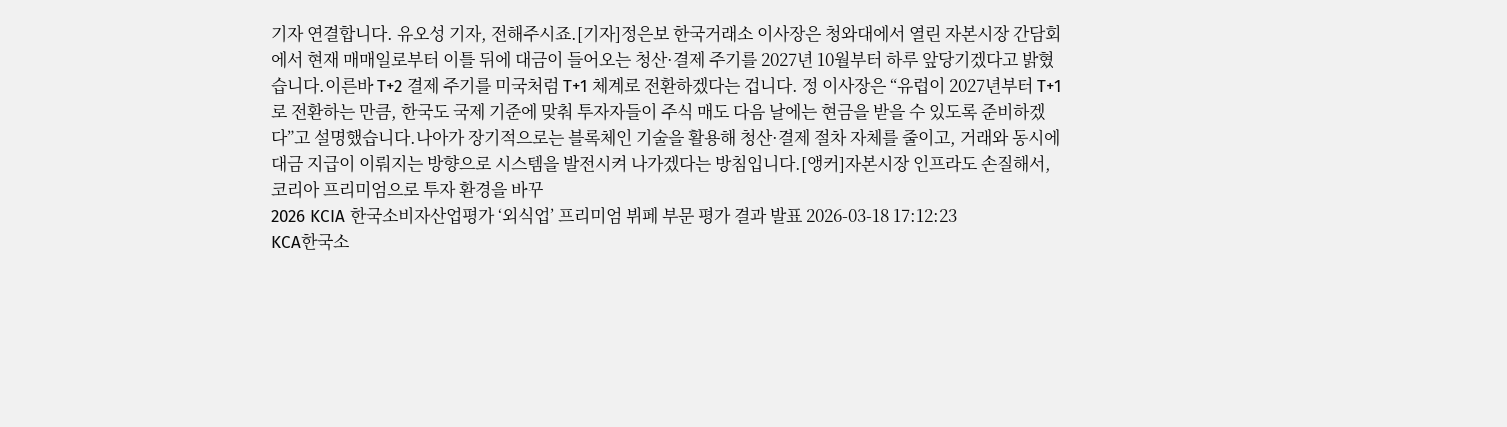기자 연결합니다. 유오성 기자, 전해주시죠.[기자]정은보 한국거래소 이사장은 청와대에서 열린 자본시장 간담회에서 현재 매매일로부터 이틀 뒤에 대금이 들어오는 청산·결제 주기를 2027년 10월부터 하루 앞당기겠다고 밝혔습니다.이른바 T+2 결제 주기를 미국처럼 T+1 체계로 전환하겠다는 겁니다. 정 이사장은 “유럽이 2027년부터 T+1로 전환하는 만큼, 한국도 국제 기준에 맞춰 투자자들이 주식 매도 다음 날에는 현금을 받을 수 있도록 준비하겠다”고 설명했습니다.나아가 장기적으로는 블록체인 기술을 활용해 청산·결제 절차 자체를 줄이고, 거래와 동시에 대금 지급이 이뤄지는 방향으로 시스템을 발전시켜 나가겠다는 방침입니다.[앵커]자본시장 인프라도 손질해서, 코리아 프리미엄으로 투자 환경을 바꾸
2026 KCIA 한국소비자산업평가 ‘외식업’ 프리미엄 뷔페 부문 평가 결과 발표 2026-03-18 17:12:23
KCA한국소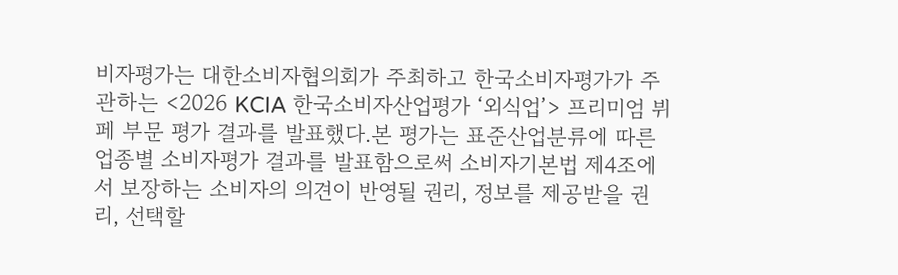비자평가는 대한소비자협의회가 주최하고 한국소비자평가가 주관하는 <2026 KCIA 한국소비자산업평가 ‘외식업’> 프리미엄 뷔페 부문 평가 결과를 발표했다.본 평가는 표준산업분류에 따른 업종별 소비자평가 결과를 발표함으로써 소비자기본법 제4조에서 보장하는 소비자의 의견이 반영될 권리, 정보를 제공받을 권리, 선택할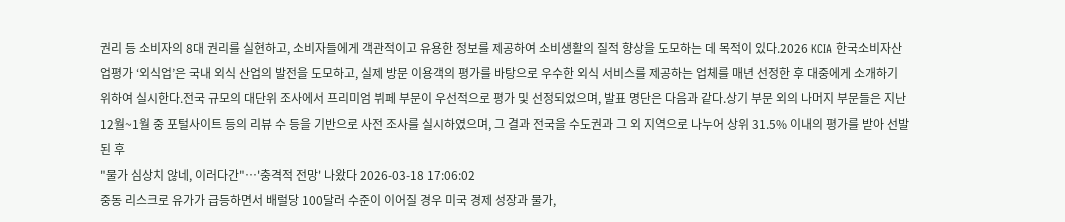권리 등 소비자의 8대 권리를 실현하고, 소비자들에게 객관적이고 유용한 정보를 제공하여 소비생활의 질적 향상을 도모하는 데 목적이 있다.2026 KCIA 한국소비자산업평가 ‘외식업’은 국내 외식 산업의 발전을 도모하고, 실제 방문 이용객의 평가를 바탕으로 우수한 외식 서비스를 제공하는 업체를 매년 선정한 후 대중에게 소개하기 위하여 실시한다.전국 규모의 대단위 조사에서 프리미엄 뷔페 부문이 우선적으로 평가 및 선정되었으며, 발표 명단은 다음과 같다.상기 부문 외의 나머지 부문들은 지난 12월~1월 중 포털사이트 등의 리뷰 수 등을 기반으로 사전 조사를 실시하였으며, 그 결과 전국을 수도권과 그 외 지역으로 나누어 상위 31.5% 이내의 평가를 받아 선발된 후
"물가 심상치 않네, 이러다간"…'충격적 전망' 나왔다 2026-03-18 17:06:02
중동 리스크로 유가가 급등하면서 배럴당 100달러 수준이 이어질 경우 미국 경제 성장과 물가,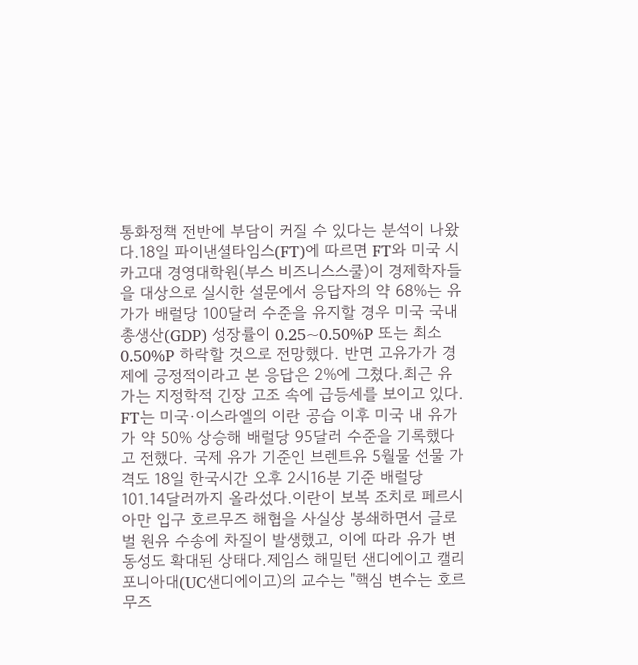통화정책 전반에 부담이 커질 수 있다는 분석이 나왔다.18일 파이낸셜타임스(FT)에 따르면 FT와 미국 시카고대 경영대학원(부스 비즈니스스쿨)이 경제학자들을 대상으로 실시한 설문에서 응답자의 약 68%는 유가가 배럴당 100달러 수준을 유지할 경우 미국 국내총생산(GDP) 성장률이 0.25~0.50%P 또는 최소 0.50%P 하락할 것으로 전망했다. 반면 고유가가 경제에 긍정적이라고 본 응답은 2%에 그쳤다.최근 유가는 지정학적 긴장 고조 속에 급등세를 보이고 있다. FT는 미국·이스라엘의 이란 공습 이후 미국 내 유가가 약 50% 상승해 배럴당 95달러 수준을 기록했다고 전했다. 국제 유가 기준인 브렌트유 5월물 선물 가격도 18일 한국시간 오후 2시16분 기준 배럴당 101.14달러까지 올라섰다.이란이 보복 조치로 페르시아만 입구 호르무즈 해협을 사실상 봉쇄하면서 글로벌 원유 수송에 차질이 발생했고, 이에 따라 유가 변동성도 확대된 상태다.제임스 해밀턴 샌디에이고 캘리포니아대(UC샌디에이고)의 교수는 "핵심 변수는 호르무즈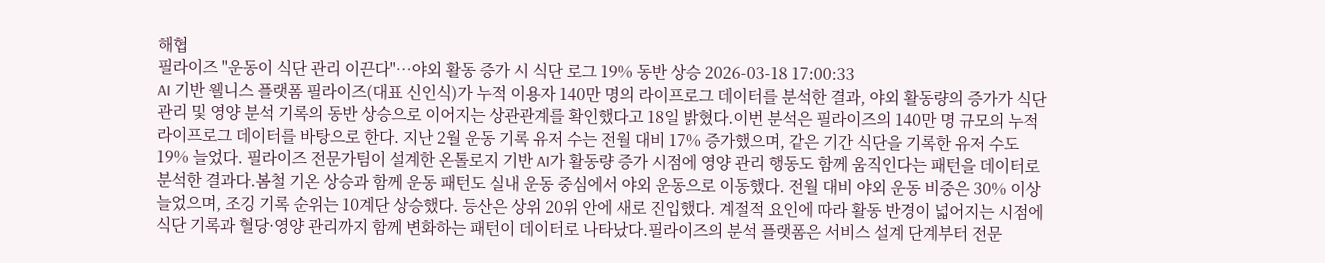해협
필라이즈 "운동이 식단 관리 이끈다"…야외 활동 증가 시 식단 로그 19% 동반 상승 2026-03-18 17:00:33
AI 기반 웰니스 플랫폼 필라이즈(대표 신인식)가 누적 이용자 140만 명의 라이프로그 데이터를 분석한 결과, 야외 활동량의 증가가 식단 관리 및 영양 분석 기록의 동반 상승으로 이어지는 상관관계를 확인했다고 18일 밝혔다.이번 분석은 필라이즈의 140만 명 규모의 누적 라이프로그 데이터를 바탕으로 한다. 지난 2월 운동 기록 유저 수는 전월 대비 17% 증가했으며, 같은 기간 식단을 기록한 유저 수도 19% 늘었다. 필라이즈 전문가팀이 설계한 온톨로지 기반 AI가 활동량 증가 시점에 영양 관리 행동도 함께 움직인다는 패턴을 데이터로 분석한 결과다.봄철 기온 상승과 함께 운동 패턴도 실내 운동 중심에서 야외 운동으로 이동했다. 전월 대비 야외 운동 비중은 30% 이상 늘었으며, 조깅 기록 순위는 10계단 상승했다. 등산은 상위 20위 안에 새로 진입했다. 계절적 요인에 따라 활동 반경이 넓어지는 시점에 식단 기록과 혈당·영양 관리까지 함께 변화하는 패턴이 데이터로 나타났다.필라이즈의 분석 플랫폼은 서비스 설계 단계부터 전문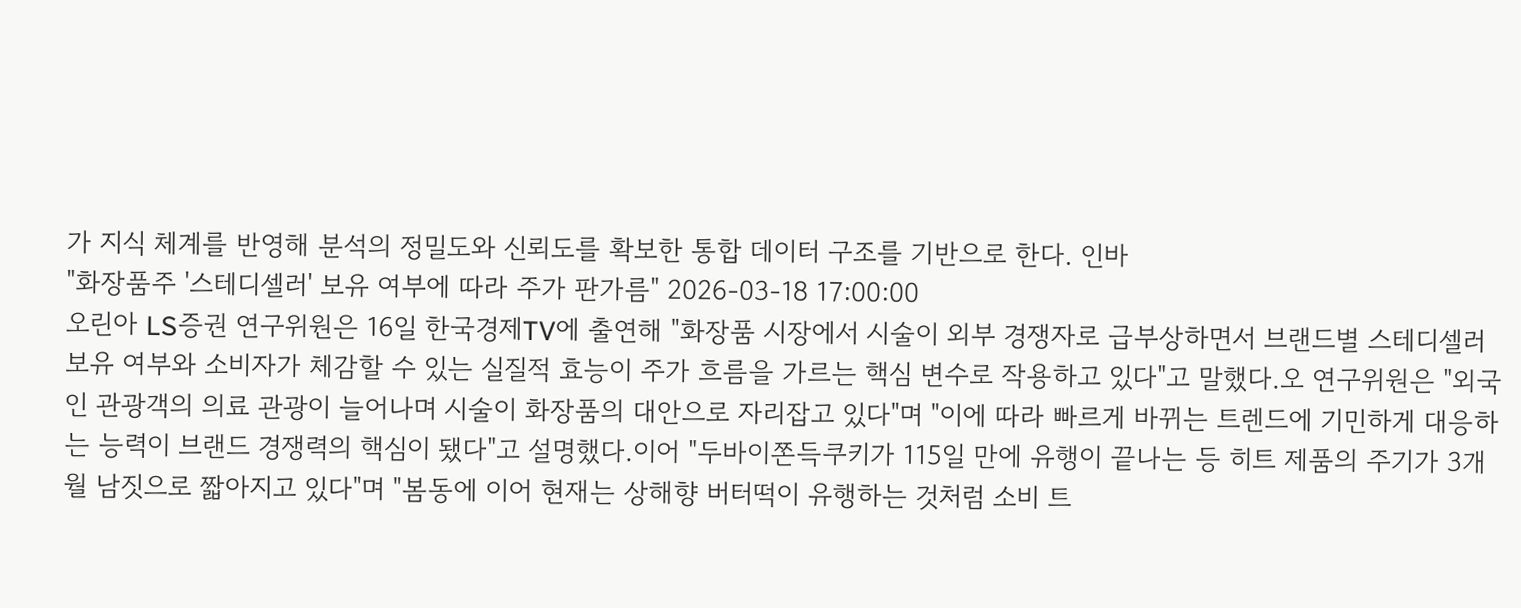가 지식 체계를 반영해 분석의 정밀도와 신뢰도를 확보한 통합 데이터 구조를 기반으로 한다. 인바
"화장품주 '스테디셀러' 보유 여부에 따라 주가 판가름" 2026-03-18 17:00:00
오린아 LS증권 연구위원은 16일 한국경제TV에 출연해 "화장품 시장에서 시술이 외부 경쟁자로 급부상하면서 브랜드별 스테디셀러 보유 여부와 소비자가 체감할 수 있는 실질적 효능이 주가 흐름을 가르는 핵심 변수로 작용하고 있다"고 말했다.오 연구위원은 "외국인 관광객의 의료 관광이 늘어나며 시술이 화장품의 대안으로 자리잡고 있다"며 "이에 따라 빠르게 바뀌는 트렌드에 기민하게 대응하는 능력이 브랜드 경쟁력의 핵심이 됐다"고 설명했다.이어 "두바이쫀득쿠키가 115일 만에 유행이 끝나는 등 히트 제품의 주기가 3개월 남짓으로 짧아지고 있다"며 "봄동에 이어 현재는 상해향 버터떡이 유행하는 것처럼 소비 트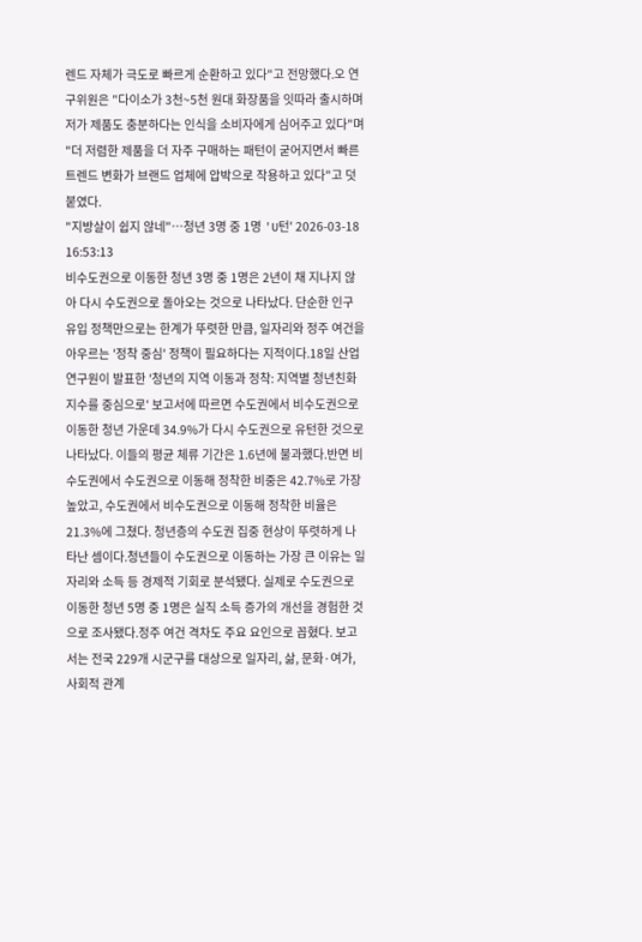렌드 자체가 극도로 빠르게 순환하고 있다"고 전망했다.오 연구위원은 "다이소가 3천~5천 원대 화장품을 잇따라 출시하며 저가 제품도 충분하다는 인식을 소비자에게 심어주고 있다"며 "더 저렴한 제품을 더 자주 구매하는 패턴이 굳어지면서 빠른 트렌드 변화가 브랜드 업체에 압박으로 작용하고 있다"고 덧붙였다.
"지방살이 쉽지 않네"…청년 3명 중 1명 'U턴' 2026-03-18 16:53:13
비수도권으로 이동한 청년 3명 중 1명은 2년이 채 지나지 않아 다시 수도권으로 돌아오는 것으로 나타났다. 단순한 인구 유입 정책만으로는 한계가 뚜렷한 만큼, 일자리와 정주 여건을 아우르는 '정착 중심' 정책이 필요하다는 지적이다.18일 산업연구원이 발표한 '청년의 지역 이동과 정착: 지역별 청년친화지수를 중심으로' 보고서에 따르면 수도권에서 비수도권으로 이동한 청년 가운데 34.9%가 다시 수도권으로 유턴한 것으로 나타났다. 이들의 평균 체류 기간은 1.6년에 불과했다.반면 비수도권에서 수도권으로 이동해 정착한 비중은 42.7%로 가장 높았고, 수도권에서 비수도권으로 이동해 정착한 비율은 21.3%에 그쳤다. 청년층의 수도권 집중 현상이 뚜렷하게 나타난 셈이다.청년들이 수도권으로 이동하는 가장 큰 이유는 일자리와 소득 등 경제적 기회로 분석됐다. 실제로 수도권으로 이동한 청년 5명 중 1명은 실직 소득 증가의 개선을 경험한 것으로 조사됐다.정주 여건 격차도 주요 요인으로 꼽혔다. 보고서는 전국 229개 시군구를 대상으로 일자리, 삶, 문화·여가, 사회적 관계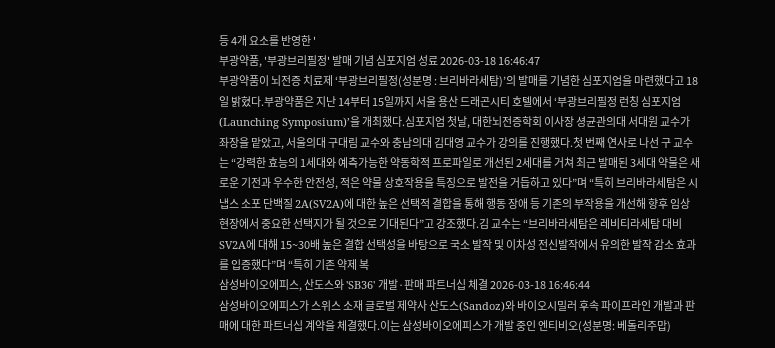등 4개 요소를 반영한 '
부광약품, '부광브리필정' 발매 기념 심포지엄 성료 2026-03-18 16:46:47
부광약품이 뇌전증 치료제 ‘부광브리필정(성분명 : 브리바라세탐)’의 발매를 기념한 심포지엄을 마련했다고 18일 밝혔다.부광약품은 지난 14부터 15일까지 서울 용산 드래곤시티 호텔에서 ‘부광브리필정 런칭 심포지엄(Launching Symposium)’을 개최했다.심포지엄 첫날, 대한뇌전증학회 이사장 셩균관의대 서대원 교수가 좌장을 맡았고, 서울의대 구대림 교수와 충남의대 김대영 교수가 강의를 진행했다.첫 번째 연사로 나선 구 교수는 “강력한 효능의 1세대와 예측가능한 약동학적 프로파일로 개선된 2세대를 거쳐 최근 발매된 3세대 약물은 새로운 기전과 우수한 안전성, 적은 약물 상호작용을 특징으로 발전을 거듭하고 있다”며 “특히 브리바라세탐은 시냅스 소포 단백질 2A(SV2A)에 대한 높은 선택적 결합을 통해 행동 장애 등 기존의 부작용을 개선해 향후 임상 현장에서 중요한 선택지가 될 것으로 기대된다”고 강조했다.김 교수는 “브리바라세탐은 레비티라세탐 대비 SV2A에 대해 15~30배 높은 결합 선택성을 바탕으로 국소 발작 및 이차성 전신발작에서 유의한 발작 감소 효과를 입증했다”며 “특히 기존 약제 복
삼성바이오에피스, 산도스와 'SB36' 개발·판매 파트너십 체결 2026-03-18 16:46:44
삼성바이오에피스가 스위스 소재 글로벌 제약사 산도스(Sandoz)와 바이오시밀러 후속 파이프라인 개발과 판매에 대한 파트너십 계약을 체결했다.이는 삼성바이오에피스가 개발 중인 엔티비오(성분명: 베돌리주맙)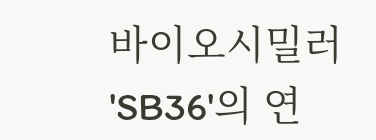바이오시밀러 'SB36'의 연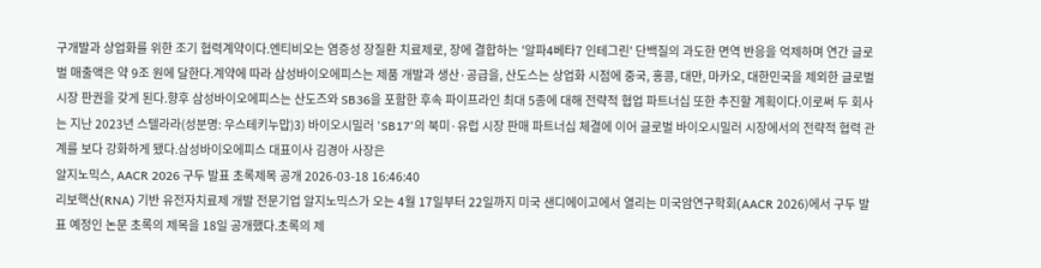구개발과 상업화를 위한 조기 협력계약이다.엔티비오는 염증성 장질환 치료제로, 장에 결합하는 '알파4베타7 인테그린' 단백질의 과도한 면역 반응을 억제하며 연간 글로벌 매출액은 약 9조 원에 달한다.계약에 따라 삼성바이오에피스는 제품 개발과 생산·공급을, 산도스는 상업화 시점에 중국, 홍콩, 대만, 마카오, 대한민국을 제외한 글로벌 시장 판권을 갖게 된다.향후 삼성바이오에피스는 산도즈와 SB36을 포함한 후속 파이프라인 최대 5종에 대해 전략적 협업 파트너십 또한 추진할 계획이다.이로써 두 회사는 지난 2023년 스텔라라(성분명: 우스테키누맙)3) 바이오시밀러 'SB17'의 북미·유럽 시장 판매 파트너십 체결에 이어 글로벌 바이오시밀러 시장에서의 전략적 협력 관계를 보다 강화하게 됐다.삼성바이오에피스 대표이사 김경아 사장은
알지노믹스, AACR 2026 구두 발표 초록제목 공개 2026-03-18 16:46:40
리보핵산(RNA) 기반 유전자치료제 개발 전문기업 알지노믹스가 오는 4월 17일부터 22일까지 미국 샌디에이고에서 열리는 미국암연구학회(AACR 2026)에서 구두 발표 예정인 논문 초록의 제목을 18일 공개했다.초록의 제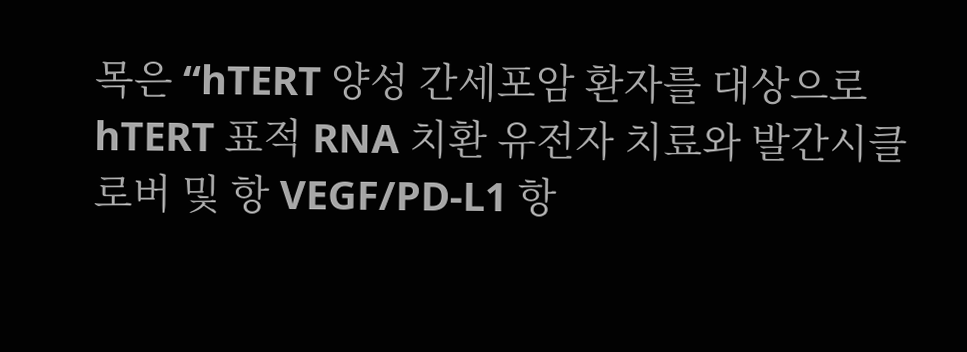목은 “hTERT 양성 간세포암 환자를 대상으로 hTERT 표적 RNA 치환 유전자 치료와 발간시클로버 및 항 VEGF/PD-L1 항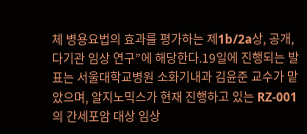체 병용요법의 효과를 평가하는 제1b/2a상, 공개, 다기관 임상 연구”에 해당한다.19일에 진행되는 발표는 서울대학교병원 소화기내과 김윤준 교수가 맡았으며, 알지노믹스가 현재 진행하고 있는 RZ-001의 간세포암 대상 임상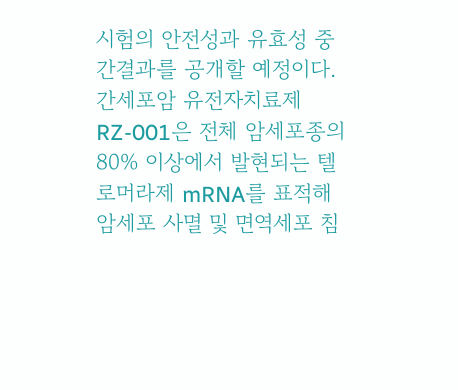시험의 안전성과 유효성 중간결과를 공개할 예정이다.간세포암 유전자치료제 RZ-001은 전체 암세포종의 80% 이상에서 발현되는 텔로머라제 mRNA를 표적해 암세포 사멸 및 면역세포 침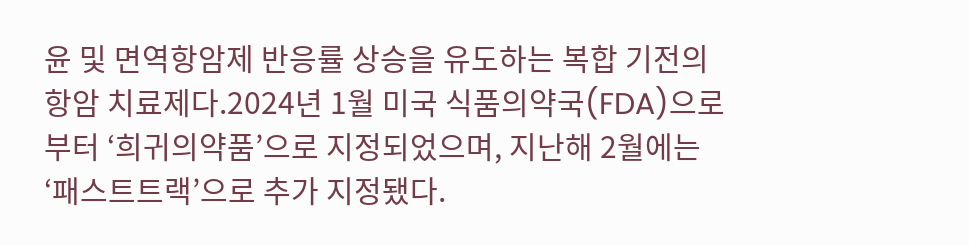윤 및 면역항암제 반응률 상승을 유도하는 복합 기전의 항암 치료제다.2024년 1월 미국 식품의약국(FDA)으로부터 ‘희귀의약품’으로 지정되었으며, 지난해 2월에는 ‘패스트트랙’으로 추가 지정됐다.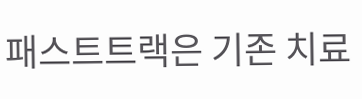패스트트랙은 기존 치료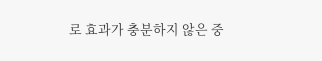로 효과가 충분하지 않은 중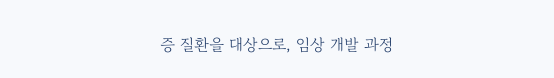증 질환을 대상으로, 임상 개발 과정